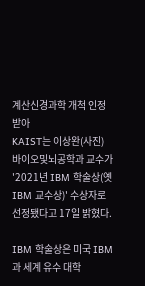계산신경과학 개척 인정받아
KAIST는 이상완(사진) 바이오및뇌공학과 교수가 '2021년 IBM 학술상(옛 IBM 교수상)' 수상자로 선정됐다고 17일 밝혔다.

IBM 학술상은 미국 IBM과 세계 유수 대학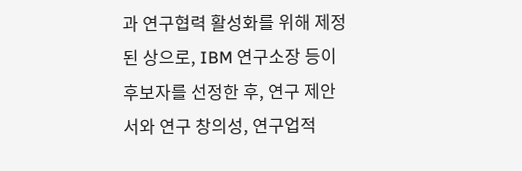과 연구협력 활성화를 위해 제정된 상으로, IBM 연구소장 등이 후보자를 선정한 후, 연구 제안서와 연구 창의성, 연구업적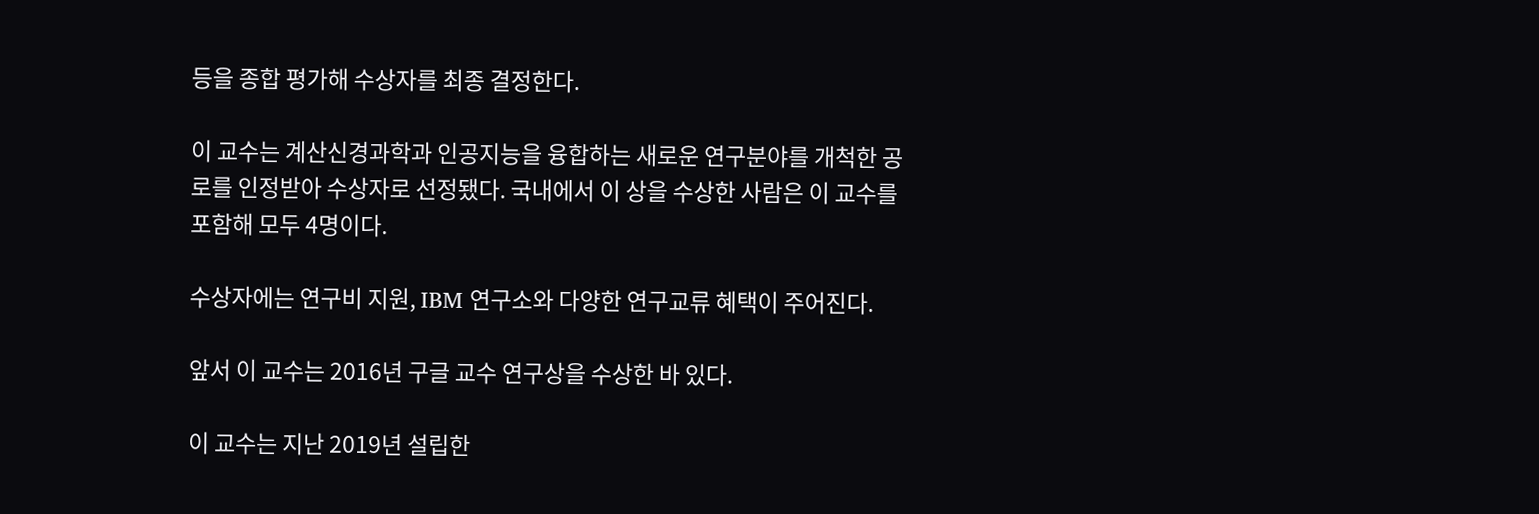등을 종합 평가해 수상자를 최종 결정한다.

이 교수는 계산신경과학과 인공지능을 융합하는 새로운 연구분야를 개척한 공로를 인정받아 수상자로 선정됐다. 국내에서 이 상을 수상한 사람은 이 교수를 포함해 모두 4명이다.

수상자에는 연구비 지원, IBM 연구소와 다양한 연구교류 혜택이 주어진다.

앞서 이 교수는 2016년 구글 교수 연구상을 수상한 바 있다.

이 교수는 지난 2019년 설립한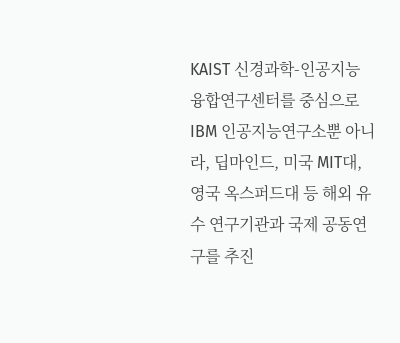KAIST 신경과학-인공지능 융합연구센터를 중심으로 IBM 인공지능연구소뿐 아니라, 딥마인드, 미국 MIT대, 영국 옥스퍼드대 등 해외 유수 연구기관과 국제 공동연구를 추진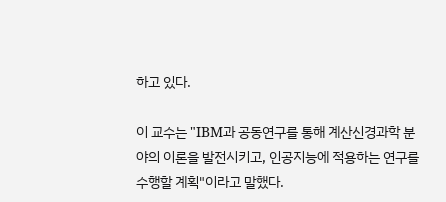하고 있다.

이 교수는 "IBM과 공동연구를 통해 계산신경과학 분야의 이론을 발전시키고, 인공지능에 적용하는 연구를 수행할 계획"이라고 말했다.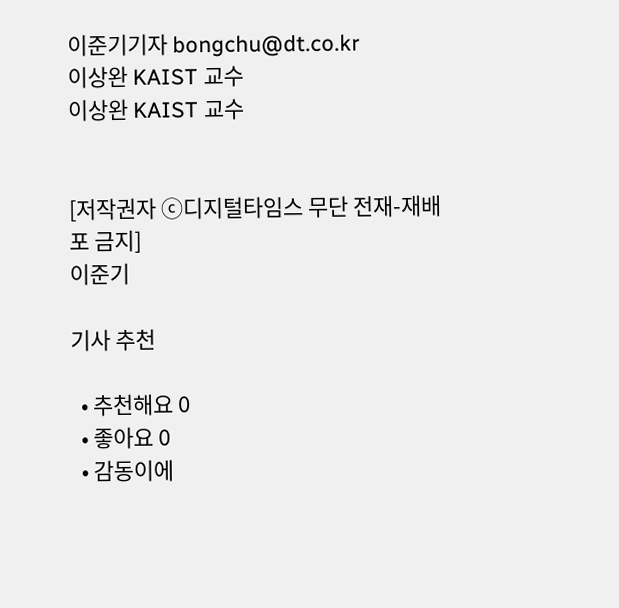이준기기자 bongchu@dt.co.kr
이상완 KAIST 교수
이상완 KAIST 교수


[저작권자 ⓒ디지털타임스 무단 전재-재배포 금지]
이준기

기사 추천

  • 추천해요 0
  • 좋아요 0
  • 감동이에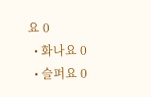요 0
  • 화나요 0
  • 슬퍼요 0